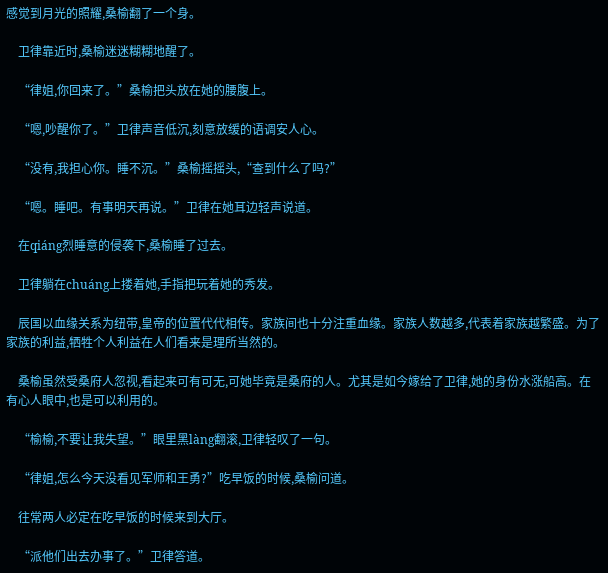感觉到月光的照耀,桑榆翻了一个身。

    卫律靠近时,桑榆迷迷糊糊地醒了。

    “律姐,你回来了。”桑榆把头放在她的腰腹上。

    “嗯,吵醒你了。”卫律声音低沉,刻意放缓的语调安人心。

    “没有,我担心你。睡不沉。”桑榆摇摇头,“查到什么了吗?”

    “嗯。睡吧。有事明天再说。”卫律在她耳边轻声说道。

    在qiáng烈睡意的侵袭下,桑榆睡了过去。

    卫律躺在chuáng上搂着她,手指把玩着她的秀发。

    辰国以血缘关系为纽带,皇帝的位置代代相传。家族间也十分注重血缘。家族人数越多,代表着家族越繁盛。为了家族的利益,牺牲个人利益在人们看来是理所当然的。

    桑榆虽然受桑府人忽视,看起来可有可无,可她毕竟是桑府的人。尤其是如今嫁给了卫律,她的身份水涨船高。在有心人眼中,也是可以利用的。

    “榆榆,不要让我失望。”眼里黑làng翻滚,卫律轻叹了一句。

    “律姐,怎么今天没看见军师和王勇?”吃早饭的时候,桑榆问道。

    往常两人必定在吃早饭的时候来到大厅。

    “派他们出去办事了。”卫律答道。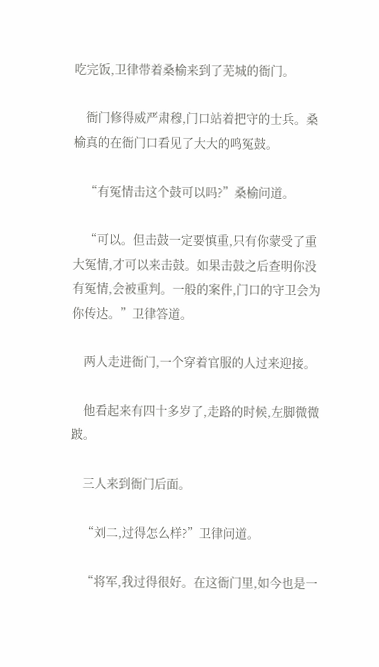吃完饭,卫律带着桑榆来到了芜城的衙门。

    衙门修得威严肃穆,门口站着把守的士兵。桑榆真的在衙门口看见了大大的鸣冤鼓。

    “有冤情击这个鼓可以吗?”桑榆问道。

    “可以。但击鼓一定要慎重,只有你蒙受了重大冤情,才可以来击鼓。如果击鼓之后查明你没有冤情,会被重判。一般的案件,门口的守卫会为你传达。”卫律答道。

    两人走进衙门,一个穿着官服的人过来迎接。

    他看起来有四十多岁了,走路的时候,左脚微微跛。

    三人来到衙门后面。

    “刘二,过得怎么样?”卫律问道。

    “将军,我过得很好。在这衙门里,如今也是一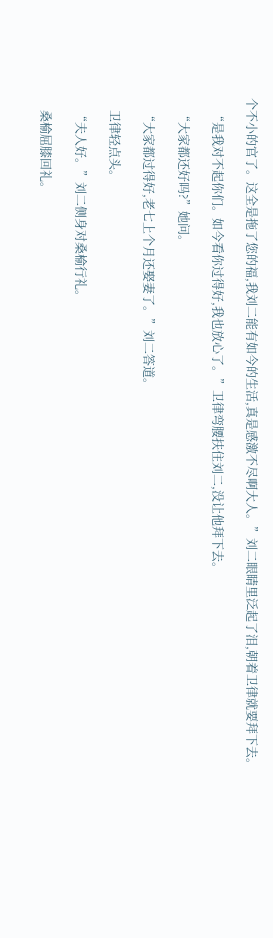个不小的官了。这全是拖了您的福,我刘二能有如今的生活,真是感激不尽啊大人。”刘二眼睛里泛起了泪,朝着卫律就要拜下去。

    “是我对不起你们。如今看你过得好,我也放心了。”卫律弯腰扶住刘二,没让他拜下去。

    “大家都还好吗?”她问。

    “大家都过得好,老七上个月还娶妻了。”刘二答道。

    卫律轻点头。

    “夫人好。”刘二侧身对桑榆行礼。

    桑榆屈膝回礼。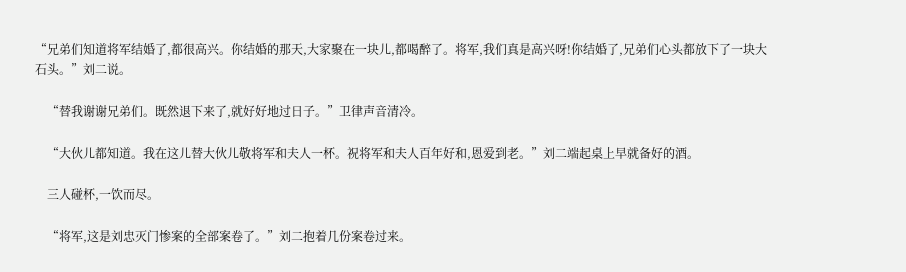“兄弟们知道将军结婚了,都很高兴。你结婚的那天,大家聚在一块儿,都喝醉了。将军,我们真是高兴呀!你结婚了,兄弟们心头都放下了一块大石头。”刘二说。

    “替我谢谢兄弟们。既然退下来了,就好好地过日子。”卫律声音清冷。

    “大伙儿都知道。我在这儿替大伙儿敬将军和夫人一杯。祝将军和夫人百年好和,恩爱到老。”刘二端起桌上早就备好的酒。

    三人碰杯,一饮而尽。

    “将军,这是刘忠灭门惨案的全部案卷了。”刘二抱着几份案卷过来。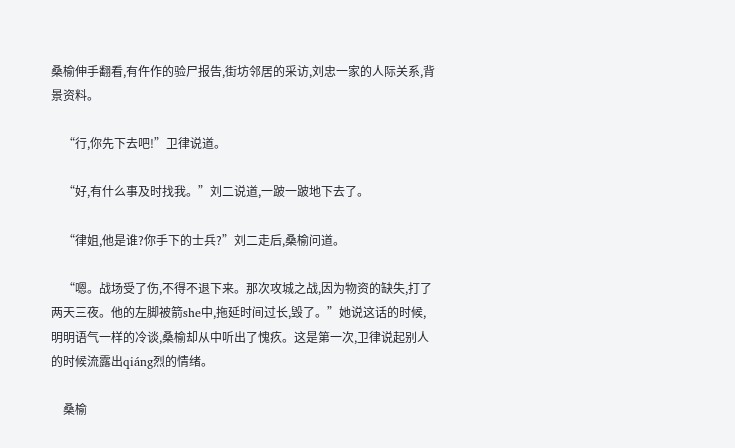桑榆伸手翻看,有仵作的验尸报告,街坊邻居的采访,刘忠一家的人际关系,背景资料。

    “行,你先下去吧!”卫律说道。

    “好,有什么事及时找我。”刘二说道,一跛一跛地下去了。

    “律姐,他是谁?你手下的士兵?”刘二走后,桑榆问道。

    “嗯。战场受了伤,不得不退下来。那次攻城之战,因为物资的缺失,打了两天三夜。他的左脚被箭she中,拖延时间过长,毁了。”她说这话的时候,明明语气一样的冷谈,桑榆却从中听出了愧疚。这是第一次,卫律说起别人的时候流露出qiáng烈的情绪。

    桑榆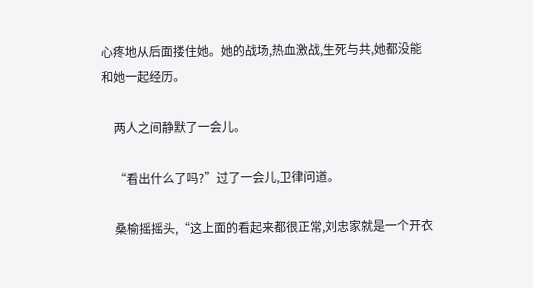心疼地从后面搂住她。她的战场,热血激战,生死与共,她都没能和她一起经历。

    两人之间静默了一会儿。

    “看出什么了吗?”过了一会儿,卫律问道。

    桑榆摇摇头,“这上面的看起来都很正常,刘忠家就是一个开衣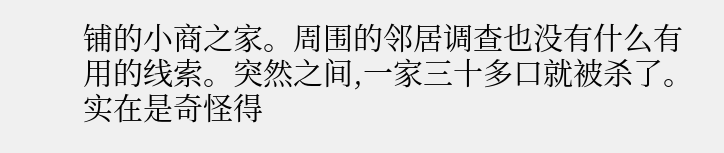铺的小商之家。周围的邻居调查也没有什么有用的线索。突然之间,一家三十多口就被杀了。实在是奇怪得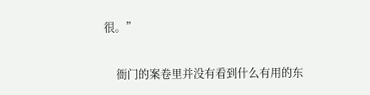很。”

    衙门的案卷里并没有看到什么有用的东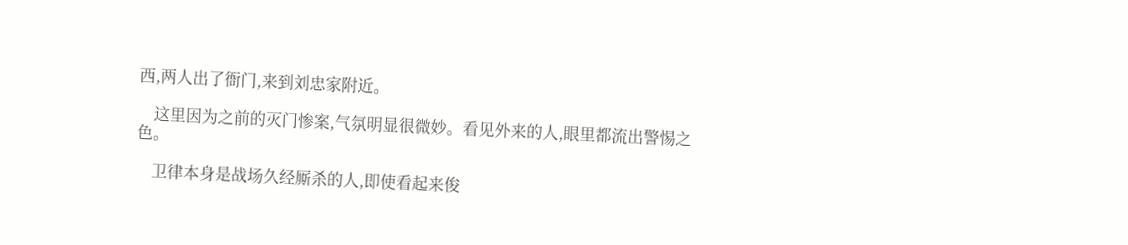西,两人出了衙门,来到刘忠家附近。

    这里因为之前的灭门惨案,气氛明显很微妙。看见外来的人,眼里都流出警惕之色。

    卫律本身是战场久经厮杀的人,即使看起来俊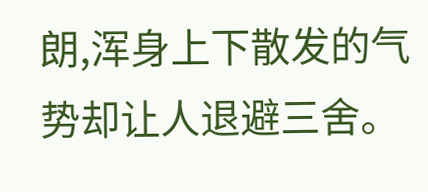朗,浑身上下散发的气势却让人退避三舍。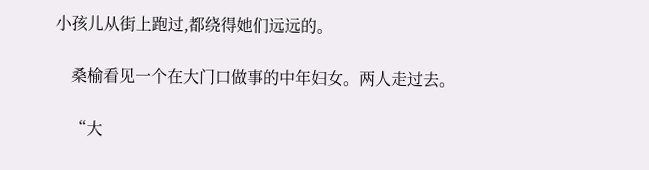小孩儿从街上跑过,都绕得她们远远的。

    桑榆看见一个在大门口做事的中年妇女。两人走过去。

    “大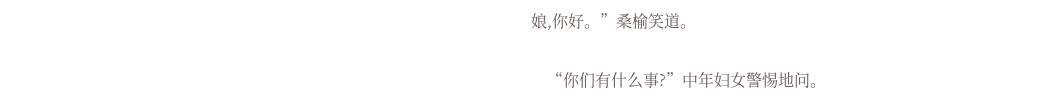娘,你好。”桑榆笑道。

    “你们有什么事?”中年妇女警惕地问。